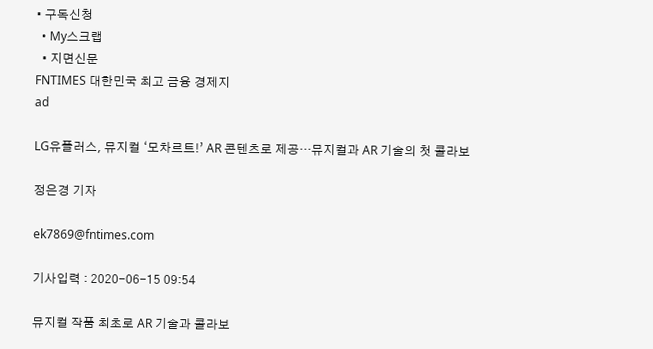• 구독신청
  • My스크랩
  • 지면신문
FNTIMES 대한민국 최고 금융 경제지
ad

LG유플러스, 뮤지컬 ‘모차르트!’ AR 콘텐츠로 제공…뮤지컬과 AR 기술의 첫 콜라보

정은경 기자

ek7869@fntimes.com

기사입력 : 2020-06-15 09:54

뮤지컬 작품 최초로 AR 기술과 콜라보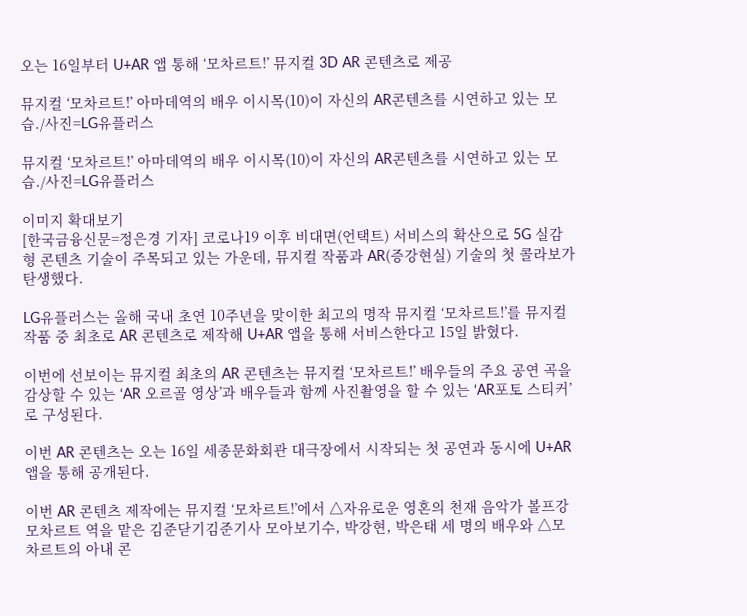오는 16일부터 U+AR 앱 통해 ‘모차르트!’ 뮤지컬 3D AR 콘텐츠로 제공

뮤지컬 ‘모차르트!’ 아마데역의 배우 이시목(10)이 자신의 AR콘텐츠를 시연하고 있는 모습./사진=LG유플러스

뮤지컬 ‘모차르트!’ 아마데역의 배우 이시목(10)이 자신의 AR콘텐츠를 시연하고 있는 모습./사진=LG유플러스

이미지 확대보기
[한국금융신문=정은경 기자] 코로나19 이후 비대면(언택트) 서비스의 확산으로 5G 실감형 콘텐츠 기술이 주목되고 있는 가운데, 뮤지컬 작품과 AR(증강현실) 기술의 첫 콜라보가 탄생했다.

LG유플러스는 올해 국내 초연 10주년을 맞이한 최고의 명작 뮤지컬 ‘모차르트!’를 뮤지컬 작품 중 최초로 AR 콘텐츠로 제작해 U+AR 앱을 통해 서비스한다고 15일 밝혔다.

이번에 선보이는 뮤지컬 최초의 AR 콘텐츠는 뮤지컬 ‘모차르트!’ 배우들의 주요 공연 곡을 감상할 수 있는 ‘AR 오르골 영상’과 배우들과 함께 사진촬영을 할 수 있는 ‘AR포토 스티커’로 구성된다.

이번 AR 콘텐츠는 오는 16일 세종문화회관 대극장에서 시작되는 첫 공연과 동시에 U+AR 앱을 통해 공개된다.

이번 AR 콘텐츠 제작에는 뮤지컬 ‘모차르트!’에서 △자유로운 영혼의 천재 음악가 볼프강 모차르트 역을 맡은 김준닫기김준기사 모아보기수, 박강현, 박은태 세 명의 배우와 △모차르트의 아내 콘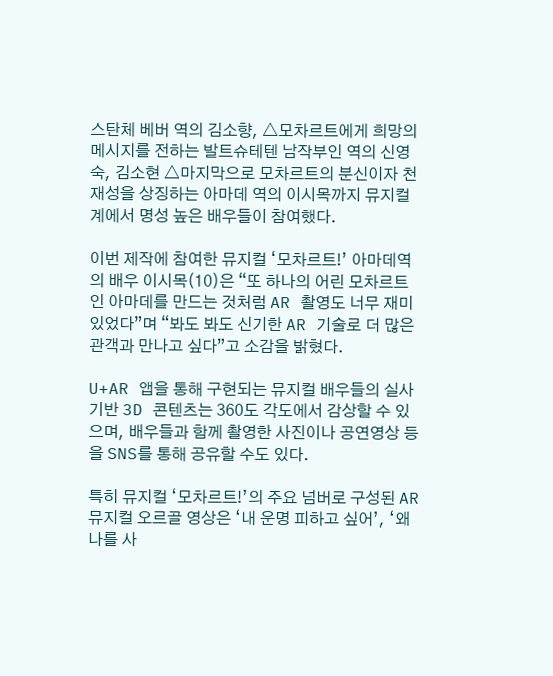스탄체 베버 역의 김소향, △모차르트에게 희망의 메시지를 전하는 발트슈테텐 남작부인 역의 신영숙, 김소현 △마지막으로 모차르트의 분신이자 천재성을 상징하는 아마데 역의 이시목까지 뮤지컬계에서 명성 높은 배우들이 참여했다.

이번 제작에 참여한 뮤지컬 ‘모차르트!’ 아마데역의 배우 이시목(10)은 “또 하나의 어린 모차르트인 아마데를 만드는 것처럼 AR 촬영도 너무 재미있었다”며 “봐도 봐도 신기한 AR 기술로 더 많은 관객과 만나고 싶다”고 소감을 밝혔다.

U+AR 앱을 통해 구현되는 뮤지컬 배우들의 실사기반 3D 콘텐츠는 360도 각도에서 감상할 수 있으며, 배우들과 함께 촬영한 사진이나 공연영상 등을 SNS를 통해 공유할 수도 있다.

특히 뮤지컬 ‘모차르트!’의 주요 넘버로 구성된 AR 뮤지컬 오르골 영상은 ‘내 운명 피하고 싶어’, ‘왜 나를 사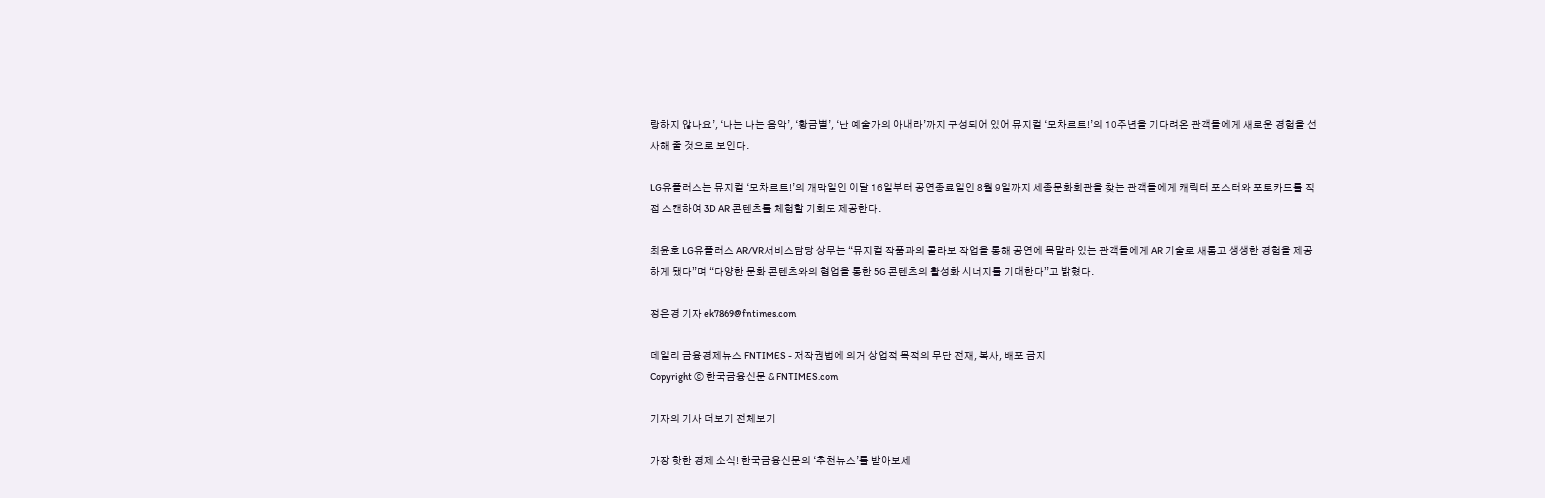랑하지 않나요’, ‘나는 나는 음악’, ‘황금별’, ‘난 예술가의 아내라’까지 구성되어 있어 뮤지컬 ‘모차르트!’의 10주년을 기다려온 관객들에게 새로운 경험을 선사해 줄 것으로 보인다.

LG유플러스는 뮤지컬 ‘모차르트!’의 개막일인 이달 16일부터 공연종료일인 8월 9일까지 세종문화회관을 찾는 관객들에게 캐릭터 포스터와 포토카드를 직접 스캔하여 3D AR 콘텐츠를 체험할 기회도 제공한다.

최윤호 LG유플러스 AR/VR서비스담당 상무는 “뮤지컬 작품과의 콜라보 작업을 통해 공연에 목말라 있는 관객들에게 AR 기술로 새롭고 생생한 경험을 제공하게 됐다”며 “다양한 문화 콘텐츠와의 협업을 통한 5G 콘텐츠의 활성화 시너지를 기대한다”고 밝혔다.

정은경 기자 ek7869@fntimes.com

데일리 금융경제뉴스 FNTIMES - 저작권법에 의거 상업적 목적의 무단 전재, 복사, 배포 금지
Copyright ⓒ 한국금융신문 & FNTIMES.com

기자의 기사 더보기 전체보기

가장 핫한 경제 소식! 한국금융신문의 ‘추천뉴스’를 받아보세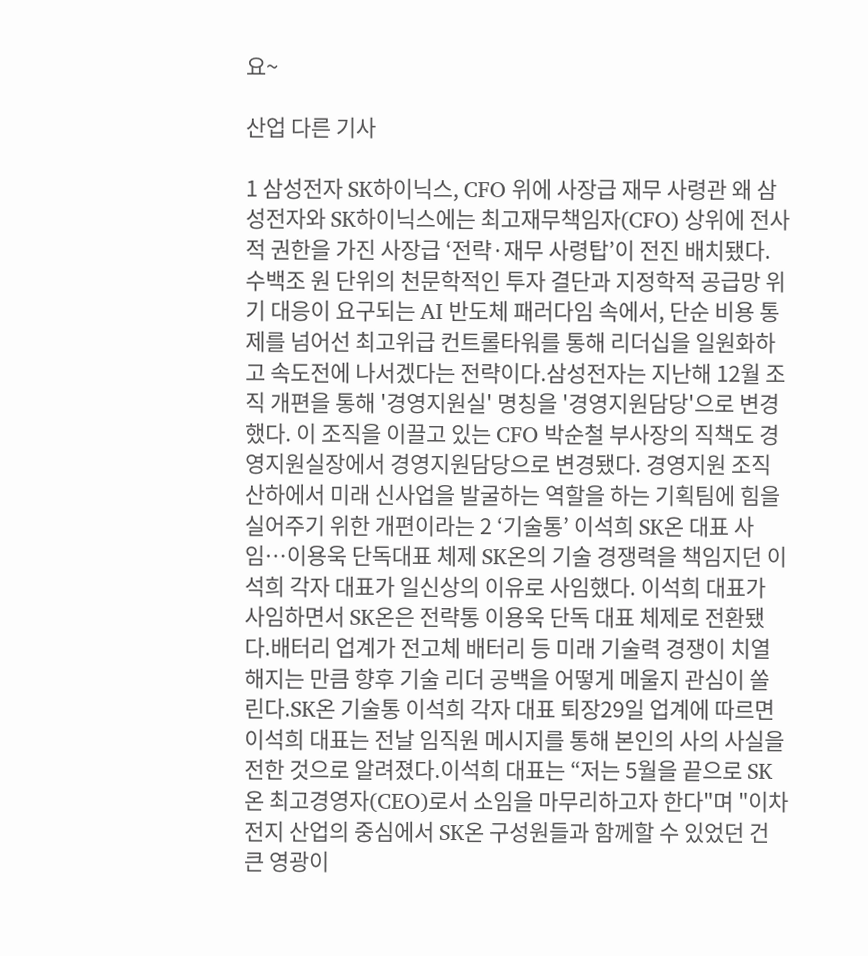요~

산업 다른 기사

1 삼성전자 SK하이닉스, CFO 위에 사장급 재무 사령관 왜 삼성전자와 SK하이닉스에는 최고재무책임자(CFO) 상위에 전사적 권한을 가진 사장급 ‘전략·재무 사령탑’이 전진 배치됐다. 수백조 원 단위의 천문학적인 투자 결단과 지정학적 공급망 위기 대응이 요구되는 AI 반도체 패러다임 속에서, 단순 비용 통제를 넘어선 최고위급 컨트롤타워를 통해 리더십을 일원화하고 속도전에 나서겠다는 전략이다.삼성전자는 지난해 12월 조직 개편을 통해 '경영지원실' 명칭을 '경영지원담당'으로 변경했다. 이 조직을 이끌고 있는 CFO 박순철 부사장의 직책도 경영지원실장에서 경영지원담당으로 변경됐다. 경영지원 조직 산하에서 미래 신사업을 발굴하는 역할을 하는 기획팀에 힘을 실어주기 위한 개편이라는 2 ‘기술통’ 이석희 SK온 대표 사임…이용욱 단독대표 체제 SK온의 기술 경쟁력을 책임지던 이석희 각자 대표가 일신상의 이유로 사임했다. 이석희 대표가 사임하면서 SK온은 전략통 이용욱 단독 대표 체제로 전환됐다.배터리 업계가 전고체 배터리 등 미래 기술력 경쟁이 치열해지는 만큼 향후 기술 리더 공백을 어떻게 메울지 관심이 쏠린다.SK온 기술통 이석희 각자 대표 퇴장29일 업계에 따르면 이석희 대표는 전날 임직원 메시지를 통해 본인의 사의 사실을 전한 것으로 알려졌다.이석희 대표는 “저는 5월을 끝으로 SK온 최고경영자(CEO)로서 소임을 마무리하고자 한다"며 "이차전지 산업의 중심에서 SK온 구성원들과 함께할 수 있었던 건 큰 영광이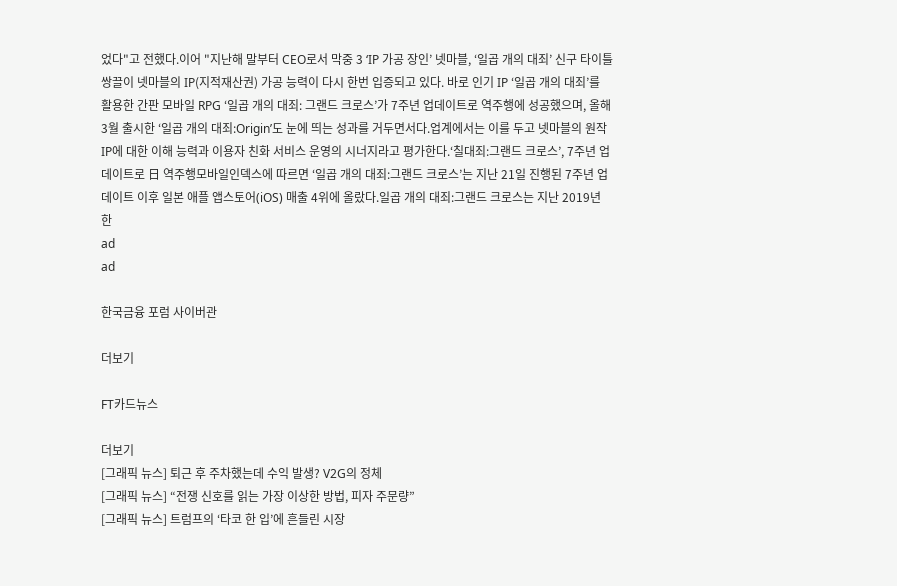었다"고 전했다.이어 "지난해 말부터 CEO로서 막중 3 ‘IP 가공 장인’ 넷마블, ‘일곱 개의 대죄’ 신구 타이틀 쌍끌이 넷마블의 IP(지적재산권) 가공 능력이 다시 한번 입증되고 있다. 바로 인기 IP ‘일곱 개의 대죄’를 활용한 간판 모바일 RPG ‘일곱 개의 대죄: 그랜드 크로스’가 7주년 업데이트로 역주행에 성공했으며, 올해 3월 출시한 ‘일곱 개의 대죄:Origin’도 눈에 띄는 성과를 거두면서다.업계에서는 이를 두고 넷마블의 원작 IP에 대한 이해 능력과 이용자 친화 서비스 운영의 시너지라고 평가한다.‘칠대죄:그랜드 크로스’, 7주년 업데이트로 日 역주행모바일인덱스에 따르면 ‘일곱 개의 대죄:그랜드 크로스’는 지난 21일 진행된 7주년 업데이트 이후 일본 애플 앱스토어(iOS) 매출 4위에 올랐다.일곱 개의 대죄:그랜드 크로스는 지난 2019년 한
ad
ad

한국금융 포럼 사이버관

더보기

FT카드뉴스

더보기
[그래픽 뉴스] 퇴근 후 주차했는데 수익 발생? V2G의 정체
[그래픽 뉴스] “전쟁 신호를 읽는 가장 이상한 방법, 피자 주문량”
[그래픽 뉴스] 트럼프의 ‘타코 한 입’에 흔들린 시장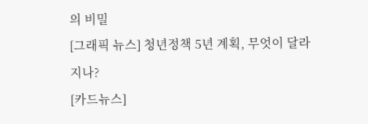의 비밀
[그래픽 뉴스] 청년정책 5년 계획, 무엇이 달라지나?
[카드뉴스]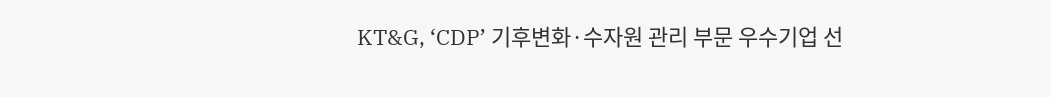KT&G, ‘CDP’ 기후변화·수자원 관리 부문 우수기업 선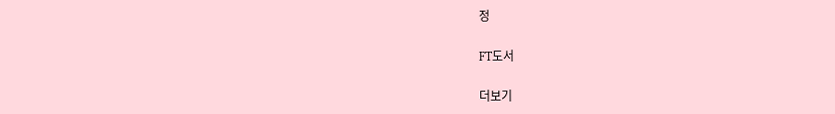정

FT도서

더보기